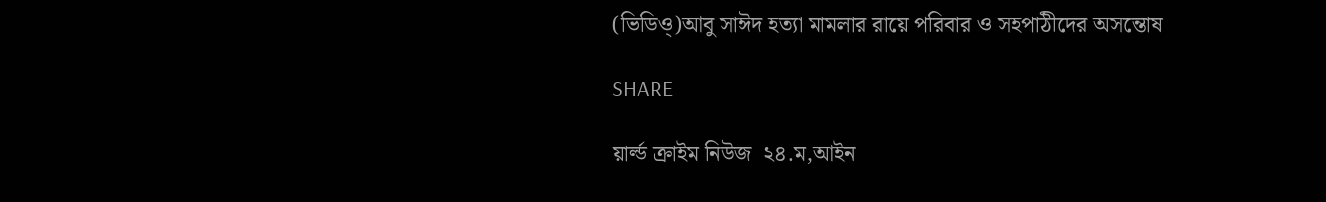(ভিডিও্)আবু সাঈদ হত্যা মামলার রায়ে পরিবার ও সহপাঠীদের অসন্তোষ

SHARE

য়ার্ল্ড ক্রাইম নিউজ  ২৪.ম,আইন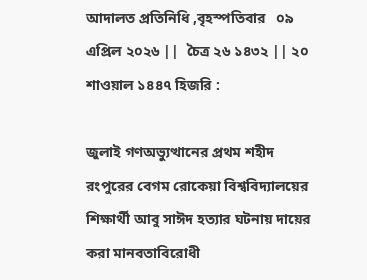আদালত প্রতিনিধি ,বৃহস্পতিবার   ০৯ এপ্রিল ২০২৬ ||  চৈত্র ২৬ ১৪৩২ || ২০ শাওয়াল ১৪৪৭ হিজরি :

জুলাই গণঅভ্যুত্থানের প্রথম শহীদ রংপুরের বেগম রোকেয়া বিশ্ববিদ্যালয়ের শিক্ষার্থী আবু সাঈদ হত্যার ঘটনায় দায়ের করা মানবতাবিরোধী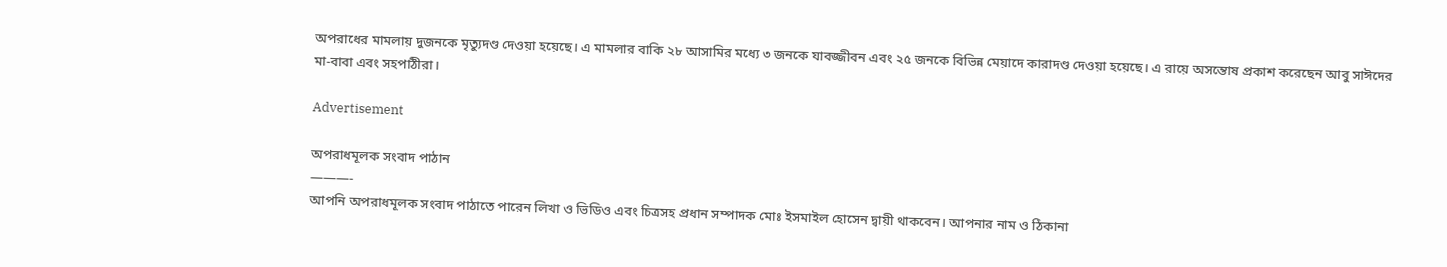অপরাধের মামলায় দুজনকে মৃত্যুদণ্ড দেওয়া হয়েছে। এ মামলার বাকি ২৮ আসামির মধ্যে ৩ জনকে যাবজ্জীবন এবং ২৫ জনকে বিভিন্ন মেয়াদে কারাদণ্ড দেওয়া হয়েছে। এ রায়ে অসন্তোষ প্রকাশ করেছেন আবু সাঈদের মা-বাবা এবং সহপাঠীরা।

Advertisement

অপরাধমূলক সংবাদ পাঠান
———-
আপনি অপরাধমূলক সংবাদ পাঠাতে পারেন লিখা ও ভিডিও এবং চিত্রসহ প্রধান সম্পাদক মোঃ ইসমাইল হোসেন দ্বায়ী থাকবেন। আপনার নাম ও ঠিকানা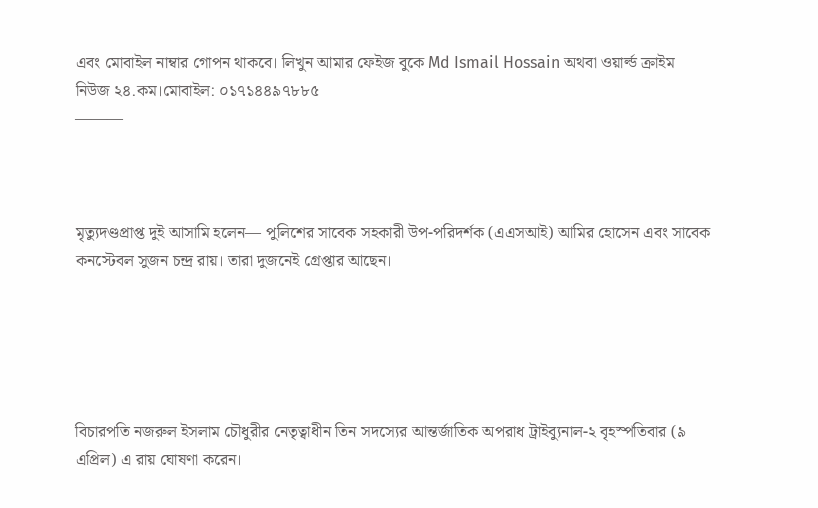এবং মোবাইল নাম্বার গোপন থাকবে। লিখুন আমার ফেইজ বুকে Md Ismail Hossain অথবা ওয়ার্ল্ড ক্রাইম নিউজ ২৪.কম।মোবাইল: ০১৭১৪৪৯৭৮৮৫
———



মৃত্যুদণ্ডপ্রাপ্ত দুই আসামি হলেন— পুলিশের সাবেক সহকারী উপ-পরিদর্শক (এএসআই) আমির হোসেন এবং সাবেক কনস্টেবল সুজন চন্দ্র রায়। তারা দুজনেই গ্রেপ্তার আছেন।





বিচারপতি নজরুল ইসলাম চৌধুরীর নেতৃত্বাধীন তিন সদস্যের আন্তর্জাতিক অপরাধ ট্রাইব্যুনাল-২ বৃহস্পতিবার (৯ এপ্রিল) এ রায় ঘোষণা করেন।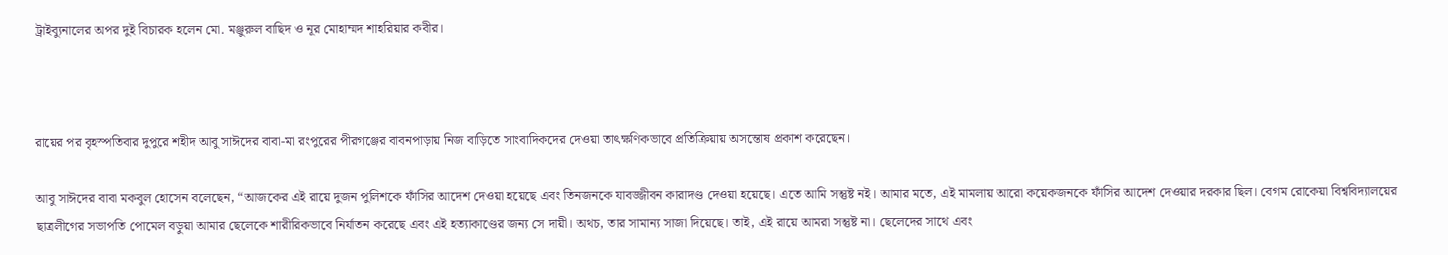ট্রাইব্যুনালের অপর দুই বিচারক হলেন মো. মঞ্জুরুল বাছিদ ও নূর মোহাম্মদ শাহরিয়ার কবীর।



রায়ের পর বৃহস্পতিবার দুপুরে শহীদ আবু সাঈদের বাবা-মা রংপুরের পীরগঞ্জের বাবনপাড়ায় নিজ বাড়িতে সাংবাদিকদের দেওয়া তাৎক্ষণিকভাবে প্রতিক্রিয়ায় অসন্তোষ প্রকাশ করেছেন।

আবু সাঈদের বাবা মকবুল হোসেন বলেছেন, “আজকের এই রায়ে দুজন পুলিশকে ফাঁসির আদেশ দেওয়া হয়েছে এবং তিনজনকে যাবজ্জীবন কারাদণ্ড দেওয়া হয়েছে। এতে আমি সন্তুষ্ট নই। আমার মতে, এই মামলায় আরো কয়েকজনকে ফাঁসির আদেশ দেওয়ার দরকার ছিল। বেগম রোকেয়া বিশ্ববিদ্যালয়ের ছাত্রলীগের সভাপতি পোমেল বড়ুয়া আমার ছেলেকে শারীরিকভাবে নির্যাতন করেছে এবং এই হত্যাকাণ্ডের জন্য সে দায়ী। অথচ, তার সামান্য সাজা দিয়েছে। তাই, এই রায়ে আমরা সন্তুষ্ট না। ছেলেদের সাথে এবং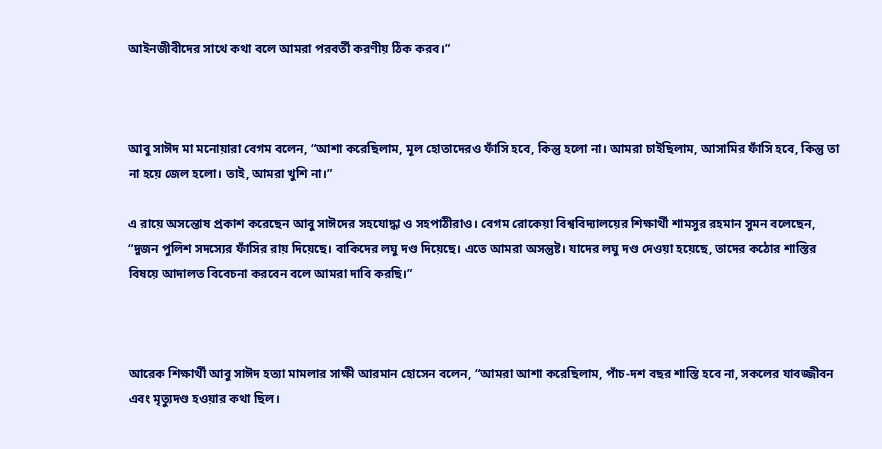আইনজীবীদের সাথে কথা বলে আমরা পরবর্তী করণীয় ঠিক করব।”



আবু সাঈদ মা মনোয়ারা বেগম বলেন, “আশা করেছিলাম, মূল হোতাদেরও ফাঁসি হবে, কিন্তু হলো না। আমরা চাইছিলাম, আসামির ফাঁসি হবে, কিন্তু তা না হয়ে জেল হলো। তাই, আমরা খুশি না।”

এ রায়ে অসন্তোষ প্রকাশ করেছেন আবু সাঈদের সহযোদ্ধা ও সহপাঠীরাও। বেগম রোকেয়া বিশ্ববিদ্যালয়ের শিক্ষার্থী শামসুর রহমান সুমন বলেছেন, “দুজন পুলিশ সদস্যের ফাঁসির রায় দিয়েছে। বাকিদের লঘু দণ্ড দিয়েছে। এতে আমরা অসন্তুষ্ট। যাদের লঘু দণ্ড দেওয়া হয়েছে, তাদের কঠোর শাস্তির বিষয়ে আদালত বিবেচনা করবেন বলে আমরা দাবি করছি।”



আরেক শিক্ষার্থী আবু সাঈদ হত্যা মামলার সাক্ষী আরমান হোসেন বলেন, “আমরা আশা করেছিলাম, পাঁচ-দশ বছর শাস্তি হবে না, সকলের যাবজ্জীবন এবং মৃত্যুদণ্ড হওয়ার কথা ছিল।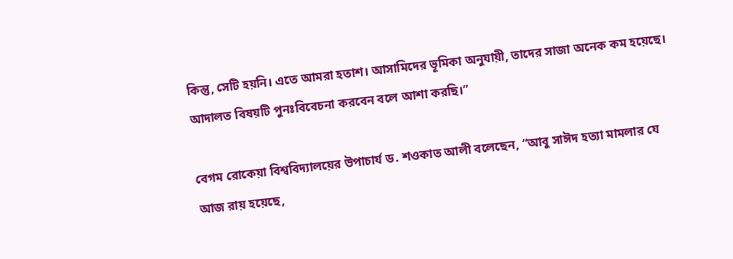কিন্তু, সেটি হয়নি। এতে আমরা হতাশ। আসামিদের ভূমিকা অনুযায়ী, তাদের সাজা অনেক কম হয়েছে। আদালত বিষয়টি পুনঃবিবেচনা করবেন বলে আশা করছি।”

বেগম রোকেয়া বিশ্ববিদ্যালয়ের উপাচার্য ড. শওকাত আলী বলেছেন, “আবু সাঈদ হত্যা মামলার যে আজ রায় হয়েছে,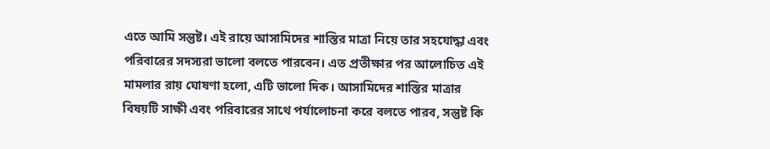এতে আমি সন্তুষ্ট। এই রায়ে আসামিদের শাস্তির মাত্রা নিয়ে তার সহযোদ্ধা এবং পরিবারের সদস্যরা ভালো বলতে পারবেন। এত প্রতীক্ষার পর আলোচিত এই মামলার রায় ঘোষণা হলো, এটি ভালো দিক। আসামিদের শাস্তির মাত্রার বিষয়টি সাক্ষী এবং পরিবারের সাথে পর্যালোচনা করে বলতে পারব, সন্তুষ্ট কি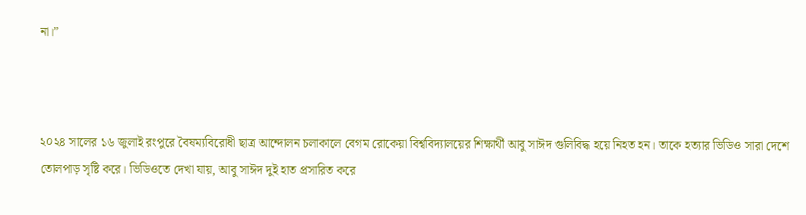না।”



২০২৪ সালের ১৬ জুলাই রংপুরে বৈষম্যবিরোধী ছাত্র আন্দোলন চলাকালে বেগম রোকেয়া বিশ্ববিদ্যালয়ের শিক্ষার্থী আবু সাঈদ গুলিবিদ্ধ হয়ে নিহত হন। তাকে হত্যার ভিডিও সারা দেশে তোলপাড় সৃষ্টি করে। ভিডিওতে দেখা যায়, আবু সাঈদ দুই হাত প্রসারিত করে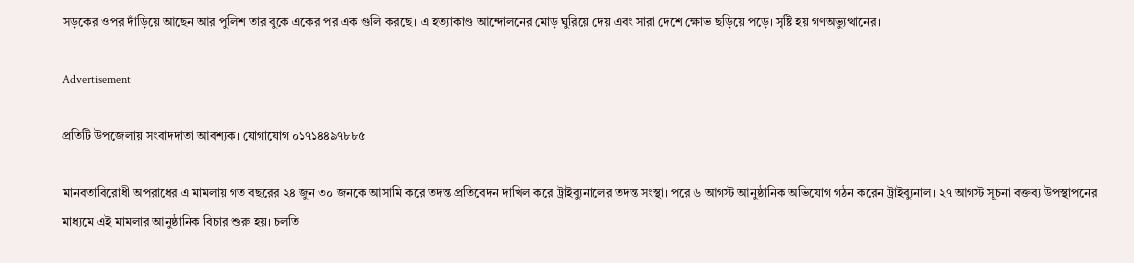সড়কের ওপর দাঁড়িয়ে আছেন আর পুলিশ তার বুকে একের পর এক গুলি করছে। এ হত্যাকাণ্ড আন্দোলনের মোড় ঘুরিয়ে দেয় এবং সারা দেশে ক্ষোভ ছড়িয়ে পড়ে। সৃষ্টি হয় গণঅভ্যুত্থানের।

Advertisement

প্রতিটি উপজেলায় সংবাদদাতা আবশ্যক। যোগাযোগ ০১৭১৪৪৯৭৮৮৫

মানবতাবিরোধী অপরাধের এ মামলায় গত বছরের ২৪ জুন ৩০ জনকে আসামি করে তদন্ত প্রতিবেদন দাখিল করে ট্রাইব্যুনালের তদন্ত সংস্থা। পরে ৬ আগস্ট আনুষ্ঠানিক অভিযোগ গঠন করেন ট্রাইব্যুনাল। ২৭ আগস্ট সূচনা বক্তব্য উপস্থাপনের মাধ্যমে এই মামলার আনুষ্ঠানিক বিচার শুরু হয়। চলতি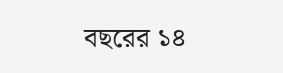বছরের ১৪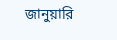জানুয়ারি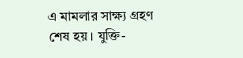এ মামলার সাক্ষ্য গ্রহণ শেষ হয়। যুক্তি-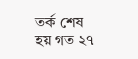তর্ক শেষ হয় গত ২৭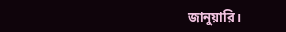জানুয়ারি।